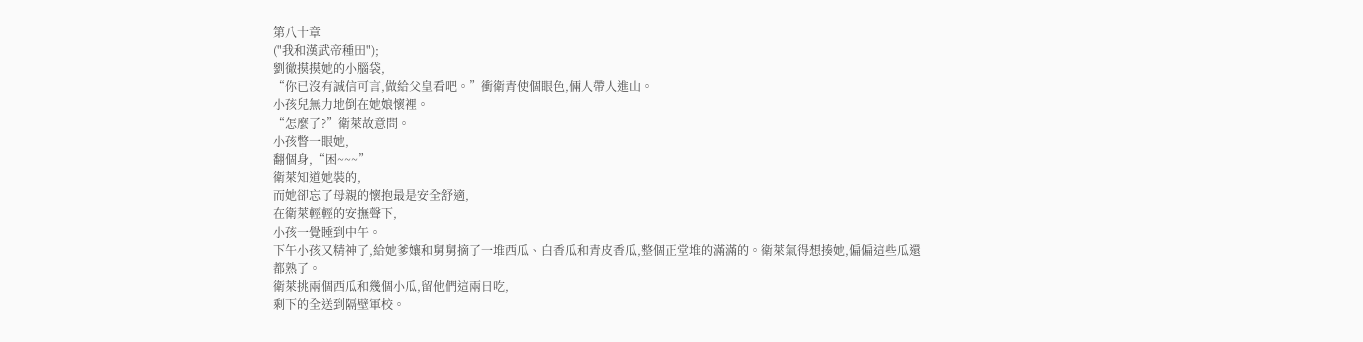第八十章
("我和漢武帝種田");
劉徹摸摸她的小腦袋,
“你已沒有誠信可言,做給父皇看吧。”衝衛青使個眼色,倆人帶人進山。
小孩兒無力地倒在她娘懷裡。
“怎麼了?”衛萊故意問。
小孩瞥一眼她,
翻個身,“困~~~”
衛萊知道她裝的,
而她卻忘了母親的懷抱最是安全舒適,
在衛萊輕輕的安撫聲下,
小孩一覺睡到中午。
下午小孩又精神了,給她爹孃和舅舅摘了一堆西瓜、白香瓜和青皮香瓜,整個正堂堆的滿滿的。衛萊氣得想揍她,偏偏這些瓜還都熟了。
衛萊挑兩個西瓜和幾個小瓜,留他們這兩日吃,
剩下的全送到隔壁軍校。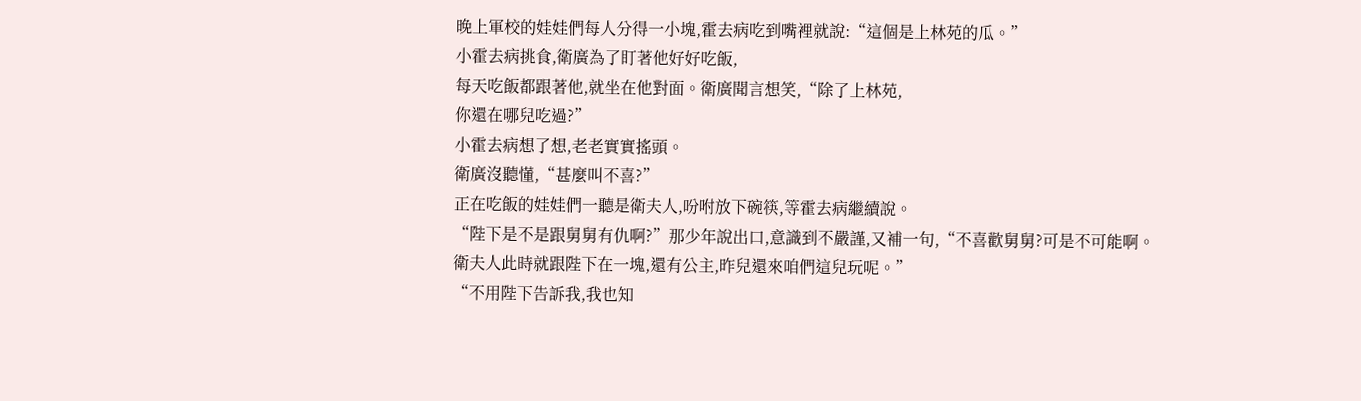晚上軍校的娃娃們每人分得一小塊,霍去病吃到嘴裡就說:“這個是上林苑的瓜。”
小霍去病挑食,衛廣為了盯著他好好吃飯,
每天吃飯都跟著他,就坐在他對面。衛廣聞言想笑,“除了上林苑,
你還在哪兒吃過?”
小霍去病想了想,老老實實搖頭。
衛廣沒聽懂,“甚麼叫不喜?”
正在吃飯的娃娃們一聽是衛夫人,吩咐放下碗筷,等霍去病繼續說。
“陛下是不是跟舅舅有仇啊?”那少年說出口,意識到不嚴謹,又補一句,“不喜歡舅舅?可是不可能啊。衛夫人此時就跟陛下在一塊,還有公主,昨兒還來咱們這兒玩呢。”
“不用陛下告訴我,我也知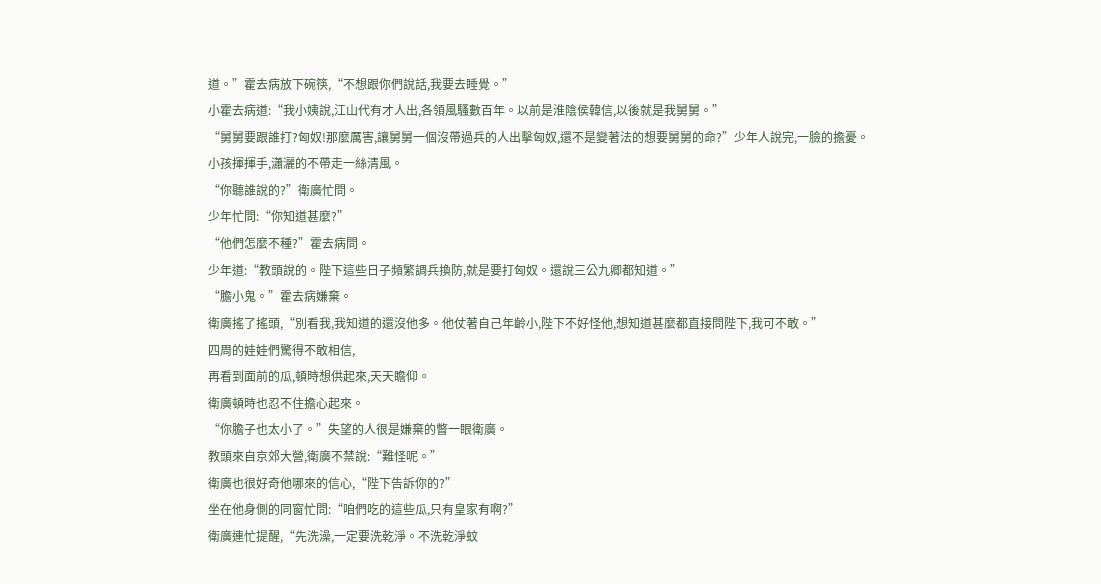道。”霍去病放下碗筷,“不想跟你們說話,我要去睡覺。”
小霍去病道:“我小姨說,江山代有才人出,各領風騷數百年。以前是淮陰侯韓信,以後就是我舅舅。”
“舅舅要跟誰打?匈奴!那麼厲害,讓舅舅一個沒帶過兵的人出擊匈奴,還不是變著法的想要舅舅的命?”少年人說完,一臉的擔憂。
小孩揮揮手,瀟灑的不帶走一絲清風。
“你聽誰說的?”衛廣忙問。
少年忙問:“你知道甚麼?”
“他們怎麼不種?”霍去病問。
少年道:“教頭說的。陛下這些日子頻繁調兵換防,就是要打匈奴。還說三公九卿都知道。”
“膽小鬼。”霍去病嫌棄。
衛廣搖了搖頭,“別看我,我知道的還沒他多。他仗著自己年齡小,陛下不好怪他,想知道甚麼都直接問陛下,我可不敢。”
四周的娃娃們驚得不敢相信,
再看到面前的瓜,頓時想供起來,天天瞻仰。
衛廣頓時也忍不住擔心起來。
“你膽子也太小了。”失望的人很是嫌棄的瞥一眼衛廣。
教頭來自京郊大營,衛廣不禁說:“難怪呢。”
衛廣也很好奇他哪來的信心,“陛下告訴你的?”
坐在他身側的同窗忙問:“咱們吃的這些瓜,只有皇家有啊?”
衛廣連忙提醒,“先洗澡,一定要洗乾淨。不洗乾淨蚊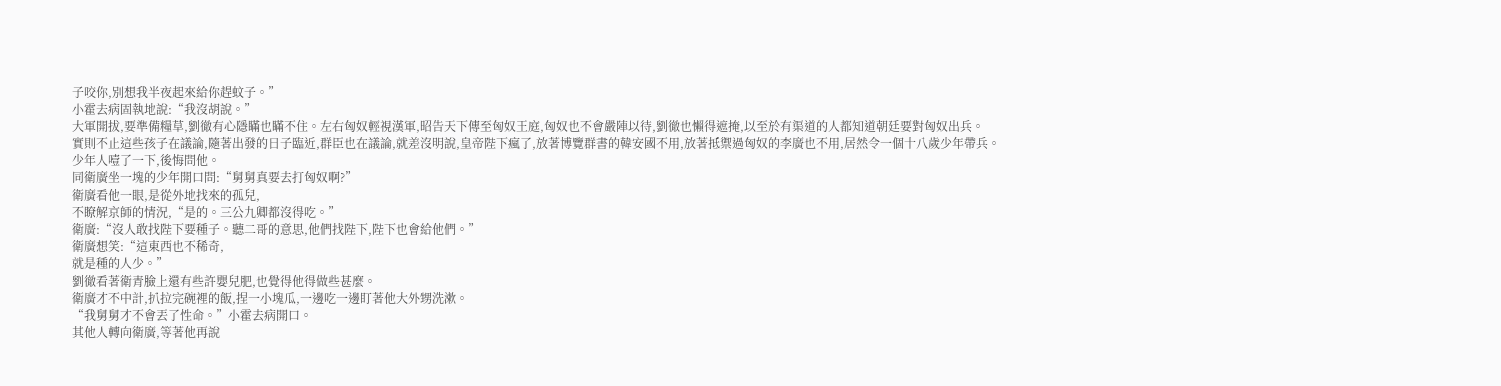子咬你,別想我半夜起來給你趕蚊子。”
小霍去病固執地說:“我沒胡說。”
大軍開拔,要準備糧草,劉徹有心隱瞞也瞞不住。左右匈奴輕視漢軍,昭告天下傳至匈奴王庭,匈奴也不會嚴陣以待,劉徹也懶得遮掩,以至於有渠道的人都知道朝廷要對匈奴出兵。
實則不止這些孩子在議論,隨著出發的日子臨近,群臣也在議論,就差沒明說,皇帝陛下瘋了,放著博覽群書的韓安國不用,放著抵禦過匈奴的李廣也不用,居然令一個十八歲少年帶兵。
少年人噎了一下,後悔問他。
同衛廣坐一塊的少年開口問:“舅舅真要去打匈奴啊?”
衛廣看他一眼,是從外地找來的孤兒,
不瞭解京師的情況,“是的。三公九卿都沒得吃。”
衛廣:“沒人敢找陛下要種子。聽二哥的意思,他們找陛下,陛下也會給他們。”
衛廣想笑:“這東西也不稀奇,
就是種的人少。”
劉徹看著衛青臉上還有些許嬰兒肥,也覺得他得做些甚麼。
衛廣才不中計,扒拉完碗裡的飯,捏一小塊瓜,一邊吃一邊盯著他大外甥洗漱。
“我舅舅才不會丟了性命。”小霍去病開口。
其他人轉向衛廣,等著他再說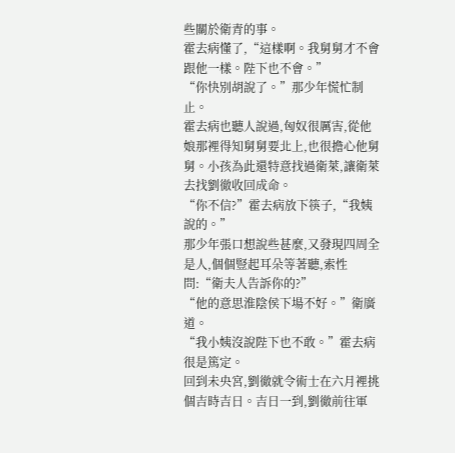些關於衛青的事。
霍去病懂了,“這樣啊。我舅舅才不會跟他一樣。陛下也不會。”
“你快別胡說了。”那少年慌忙制止。
霍去病也聽人說過,匈奴很厲害,從他娘那裡得知舅舅要北上,也很擔心他舅舅。小孩為此還特意找過衛萊,讓衛萊去找劉徹收回成命。
“你不信?”霍去病放下筷子,“我姨說的。”
那少年張口想說些甚麼,又發現四周全是人,個個豎起耳朵等著聽,索性問:“衛夫人告訴你的?”
“他的意思淮陰侯下場不好。”衛廣道。
“我小姨沒說陛下也不敢。”霍去病很是篤定。
回到未央宮,劉徹就令術士在六月裡挑個吉時吉日。吉日一到,劉徹前往軍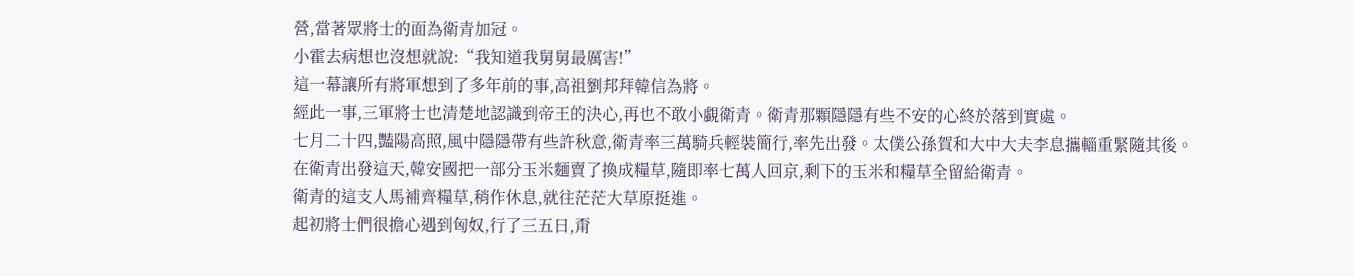營,當著眾將士的面為衛青加冠。
小霍去病想也沒想就說:“我知道我舅舅最厲害!”
這一幕讓所有將軍想到了多年前的事,高祖劉邦拜韓信為將。
經此一事,三軍將士也清楚地認識到帝王的決心,再也不敢小覷衛青。衛青那顆隱隱有些不安的心終於落到實處。
七月二十四,豔陽高照,風中隱隱帶有些許秋意,衛青率三萬騎兵輕裝簡行,率先出發。太僕公孫賀和大中大夫李息攜輜重緊隨其後。
在衛青出發這天,韓安國把一部分玉米麵賣了換成糧草,隨即率七萬人回京,剩下的玉米和糧草全留給衛青。
衛青的這支人馬補齊糧草,稍作休息,就往茫茫大草原挺進。
起初將士們很擔心遇到匈奴,行了三五日,甭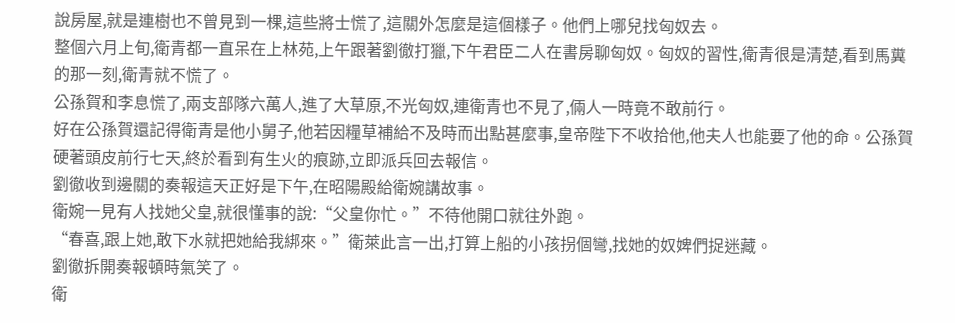說房屋,就是連樹也不曾見到一棵,這些將士慌了,這關外怎麼是這個樣子。他們上哪兒找匈奴去。
整個六月上旬,衛青都一直呆在上林苑,上午跟著劉徹打獵,下午君臣二人在書房聊匈奴。匈奴的習性,衛青很是清楚,看到馬糞的那一刻,衛青就不慌了。
公孫賀和李息慌了,兩支部隊六萬人,進了大草原,不光匈奴,連衛青也不見了,倆人一時竟不敢前行。
好在公孫賀還記得衛青是他小舅子,他若因糧草補給不及時而出點甚麼事,皇帝陛下不收拾他,他夫人也能要了他的命。公孫賀硬著頭皮前行七天,終於看到有生火的痕跡,立即派兵回去報信。
劉徹收到邊關的奏報這天正好是下午,在昭陽殿給衛婉講故事。
衛婉一見有人找她父皇,就很懂事的說:“父皇你忙。”不待他開口就往外跑。
“春喜,跟上她,敢下水就把她給我綁來。”衛萊此言一出,打算上船的小孩拐個彎,找她的奴婢們捉迷藏。
劉徹拆開奏報頓時氣笑了。
衛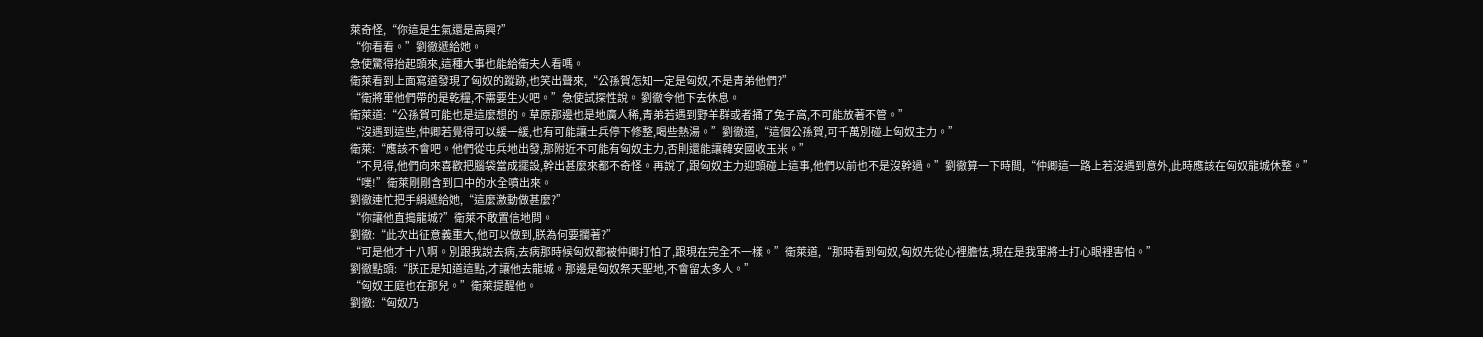萊奇怪,“你這是生氣還是高興?”
“你看看。”劉徹遞給她。
急使驚得抬起頭來,這種大事也能給衛夫人看嗎。
衛萊看到上面寫道發現了匈奴的蹤跡,也笑出聲來,“公孫賀怎知一定是匈奴,不是青弟他們?”
“衛將軍他們帶的是乾糧,不需要生火吧。”急使試探性說。 劉徹令他下去休息。
衛萊道:“公孫賀可能也是這麼想的。草原那邊也是地廣人稀,青弟若遇到野羊群或者捅了兔子窩,不可能放著不管。”
“沒遇到這些,仲卿若覺得可以緩一緩,也有可能讓士兵停下修整,喝些熱湯。”劉徹道,“這個公孫賀,可千萬別碰上匈奴主力。”
衛萊:“應該不會吧。他們從屯兵地出發,那附近不可能有匈奴主力,否則還能讓韓安國收玉米。”
“不見得,他們向來喜歡把腦袋當成擺設,幹出甚麼來都不奇怪。再說了,跟匈奴主力迎頭碰上這事,他們以前也不是沒幹過。”劉徹算一下時間,“仲卿這一路上若沒遇到意外,此時應該在匈奴龍城休整。”
“噗!”衛萊剛剛含到口中的水全噴出來。
劉徹連忙把手絹遞給她,“這麼激動做甚麼?”
“你讓他直搗龍城?”衛萊不敢置信地問。
劉徹:“此次出征意義重大,他可以做到,朕為何要攔著?”
“可是他才十八啊。別跟我說去病,去病那時候匈奴都被仲卿打怕了,跟現在完全不一樣。”衛萊道,“那時看到匈奴,匈奴先從心裡膽怯,現在是我軍將士打心眼裡害怕。”
劉徹點頭:“朕正是知道這點,才讓他去龍城。那邊是匈奴祭天聖地,不會留太多人。”
“匈奴王庭也在那兒。”衛萊提醒他。
劉徹:“匈奴乃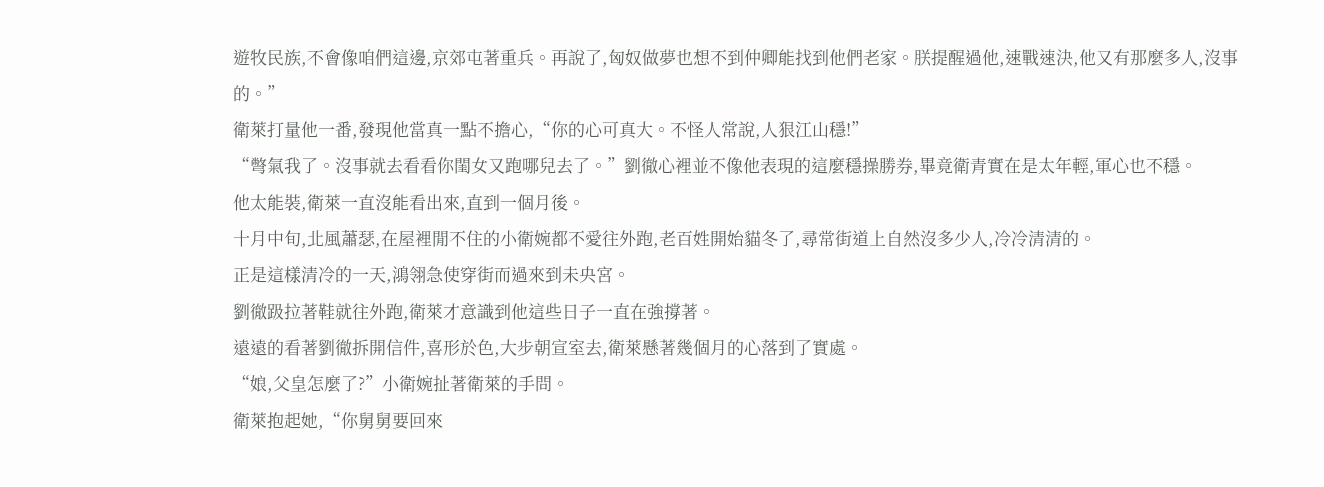遊牧民族,不會像咱們這邊,京郊屯著重兵。再說了,匈奴做夢也想不到仲卿能找到他們老家。朕提醒過他,速戰速決,他又有那麼多人,沒事的。”
衛萊打量他一番,發現他當真一點不擔心,“你的心可真大。不怪人常說,人狠江山穩!”
“彆氣我了。沒事就去看看你閨女又跑哪兒去了。”劉徹心裡並不像他表現的這麼穩操勝券,畢竟衛青實在是太年輕,軍心也不穩。
他太能裝,衛萊一直沒能看出來,直到一個月後。
十月中旬,北風蕭瑟,在屋裡閒不住的小衛婉都不愛往外跑,老百姓開始貓冬了,尋常街道上自然沒多少人,冷冷清清的。
正是這樣清冷的一天,鴻翎急使穿街而過來到未央宮。
劉徹趿拉著鞋就往外跑,衛萊才意識到他這些日子一直在強撐著。
遠遠的看著劉徹拆開信件,喜形於色,大步朝宣室去,衛萊懸著幾個月的心落到了實處。
“娘,父皇怎麼了?”小衛婉扯著衛萊的手問。
衛萊抱起她,“你舅舅要回來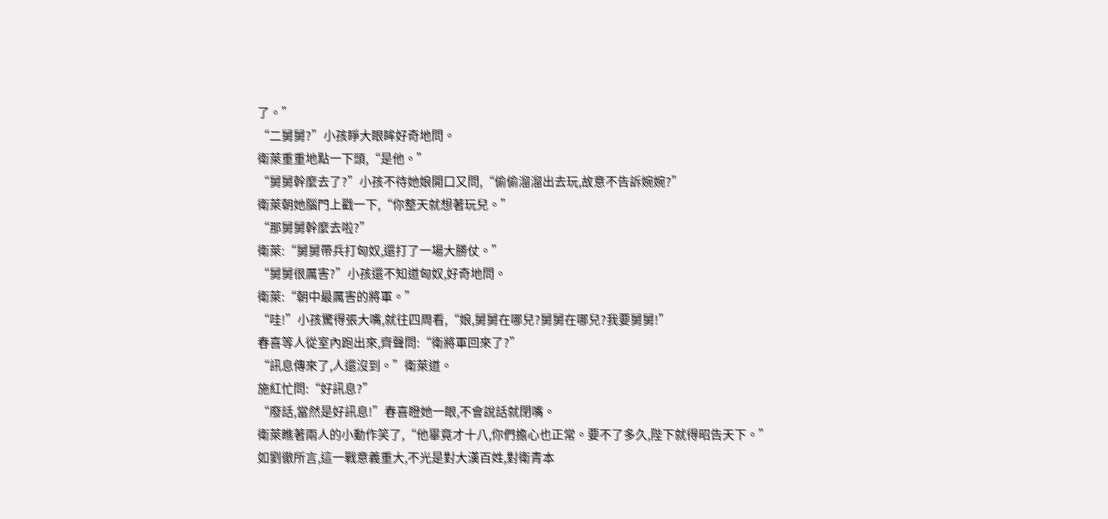了。”
“二舅舅?”小孩睜大眼眸好奇地問。
衛萊重重地點一下頭,“是他。”
“舅舅幹麼去了?”小孩不待她娘開口又問,“偷偷溜溜出去玩,故意不告訴婉婉?”
衛萊朝她腦門上戳一下,“你整天就想著玩兒。”
“那舅舅幹麼去啦?”
衛萊:“舅舅帶兵打匈奴,還打了一場大勝仗。”
“舅舅很厲害?”小孩還不知道匈奴,好奇地問。
衛萊:“朝中最厲害的將軍。”
“哇!”小孩驚得張大嘴,就往四周看,“娘,舅舅在哪兒?舅舅在哪兒?我要舅舅!”
春喜等人從室內跑出來,齊聲問:“衛將軍回來了?”
“訊息傳來了,人還沒到。”衛萊道。
施紅忙問:“好訊息?”
“廢話,當然是好訊息!”春喜瞪她一眼,不會說話就閉嘴。
衛萊瞧著兩人的小動作笑了,“他畢竟才十八,你們擔心也正常。要不了多久,陛下就得昭告天下。”
如劉徹所言,這一戰意義重大,不光是對大漢百姓,對衛青本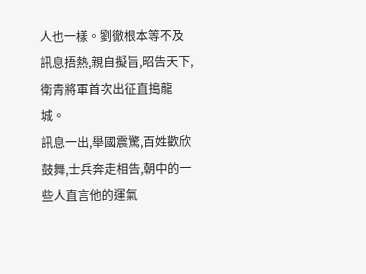人也一樣。劉徹根本等不及訊息捂熱,親自擬旨,昭告天下,衛青將軍首次出征直搗龍城。
訊息一出,舉國震驚,百姓歡欣鼓舞,士兵奔走相告,朝中的一些人直言他的運氣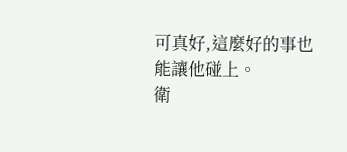可真好,這麼好的事也能讓他碰上。
衛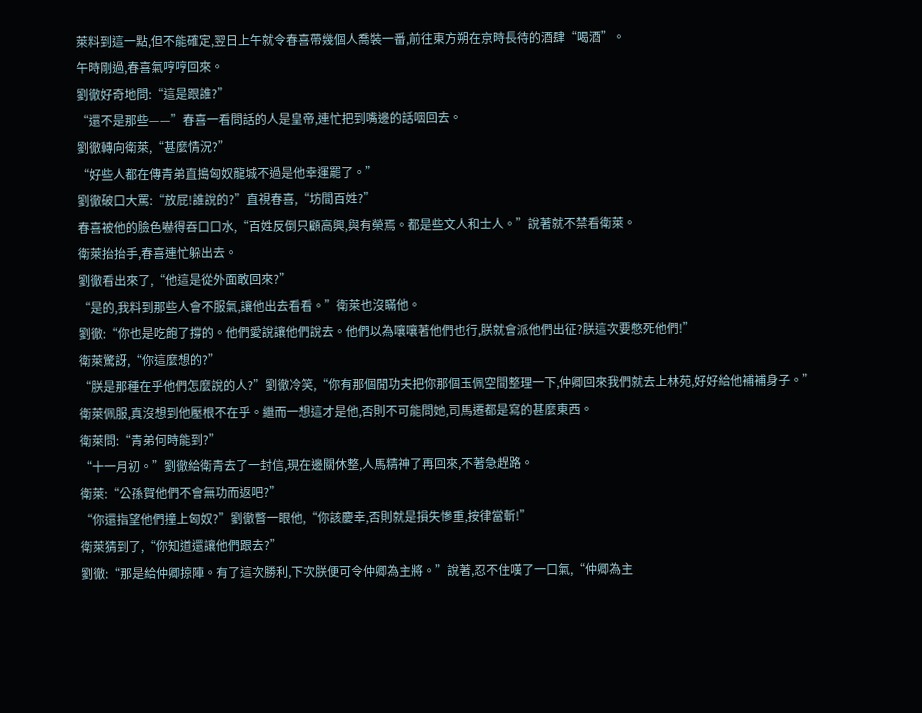萊料到這一點,但不能確定,翌日上午就令春喜帶幾個人喬裝一番,前往東方朔在京時長待的酒肆“喝酒”。
午時剛過,春喜氣哼哼回來。
劉徹好奇地問:“這是跟誰?”
“還不是那些——”春喜一看問話的人是皇帝,連忙把到嘴邊的話咽回去。
劉徹轉向衛萊,“甚麼情況?”
“好些人都在傳青弟直搗匈奴龍城不過是他幸運罷了。”
劉徹破口大罵:“放屁!誰說的?”直視春喜,“坊間百姓?”
春喜被他的臉色嚇得吞口口水,“百姓反倒只顧高興,與有榮焉。都是些文人和士人。”說著就不禁看衛萊。
衛萊抬抬手,春喜連忙躲出去。
劉徹看出來了,“他這是從外面敢回來?”
“是的,我料到那些人會不服氣,讓他出去看看。”衛萊也沒瞞他。
劉徹:“你也是吃飽了撐的。他們愛說讓他們說去。他們以為嚷嚷著他們也行,朕就會派他們出征?朕這次要憋死他們!”
衛萊驚訝,“你這麼想的?”
“朕是那種在乎他們怎麼說的人?”劉徹冷笑,“你有那個閒功夫把你那個玉佩空間整理一下,仲卿回來我們就去上林苑,好好給他補補身子。”
衛萊佩服,真沒想到他壓根不在乎。繼而一想這才是他,否則不可能問她,司馬遷都是寫的甚麼東西。
衛萊問:“青弟何時能到?”
“十一月初。”劉徹給衛青去了一封信,現在邊關休整,人馬精神了再回來,不著急趕路。
衛萊:“公孫賀他們不會無功而返吧?”
“你還指望他們撞上匈奴?”劉徹瞥一眼他,“你該慶幸,否則就是損失慘重,按律當斬!”
衛萊猜到了,“你知道還讓他們跟去?”
劉徹:“那是給仲卿掠陣。有了這次勝利,下次朕便可令仲卿為主將。”說著,忍不住嘆了一口氣,“仲卿為主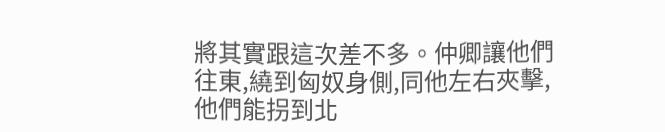將其實跟這次差不多。仲卿讓他們往東,繞到匈奴身側,同他左右夾擊,他們能拐到北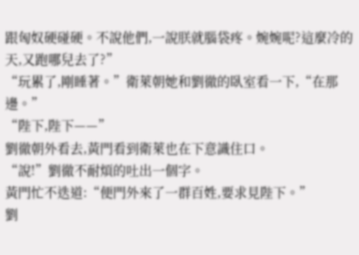跟匈奴硬碰硬。不說他們,一說朕就腦袋疼。婉婉呢?這麼冷的天,又跑哪兒去了?”
“玩累了,剛睡著。”衛萊朝她和劉徹的臥室看一下,“在那邊。”
“陛下,陛下——”
劉徹朝外看去,黃門看到衛萊也在下意識住口。
“說!”劉徹不耐煩的吐出一個字。
黃門忙不迭道:“便門外來了一群百姓,要求見陛下。”
劉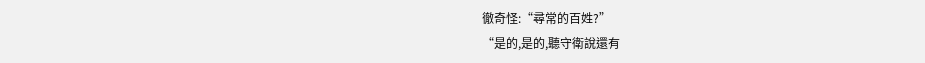徹奇怪:“尋常的百姓?”
“是的,是的,聽守衛說還有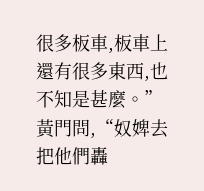很多板車,板車上還有很多東西,也不知是甚麼。”黃門問,“奴婢去把他們轟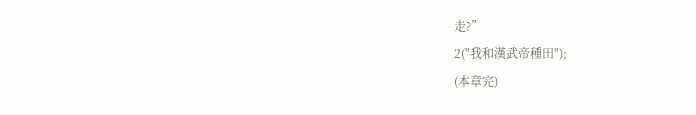走?”
2("我和漢武帝種田");
(本章完)